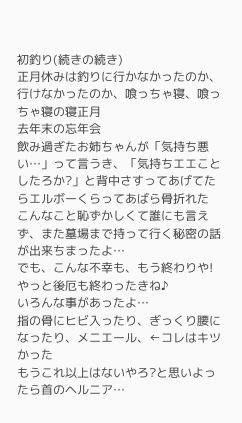初釣り(続きの続き)
正月休みは釣りに行かなかったのか、行けなかったのか、喰っちゃ寝、喰っちゃ寝の寝正月
去年末の忘年会
飲み過ぎたお姉ちゃんが「気持ち悪い…」って言うき、「気持ちエエことしたろか?」と背中さすってあげてたらエルボーくらってあばら骨折れた
こんなこと恥ずかしくて誰にも言えず、また墓場まで持って行く秘密の話が出来ちまったよ…
でも、こんな不幸も、もう終わりや!
やっと後厄も終わったきね♪
いろんな事があったよ…
指の骨にヒビ入ったり、ぎっくり腰になったり、メニエール、←コレはキツかった
もうこれ以上はないやろ?と思いよったら首のヘルニア…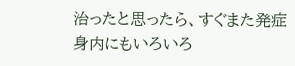治ったと思ったら、すぐまた発症
身内にもいろいろ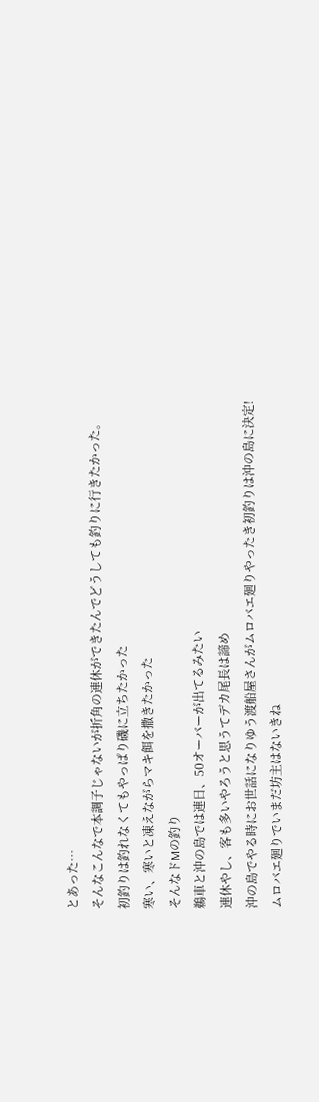とあった…
そんなこんなで本調子じゃないが折角の連休ができたんでどうしても釣りに行きたかった。
初釣りは釣れなくてもやっぱり磯に立ちたかった
寒い、寒いと凍えながらマキ餌を撒きたかった
そんなドMの釣り
鵜車と沖の島では連日、50オーバーが出てるみたい
連休やし、客も多いやろうと思うてデカ尾長は諦め
沖の島でやる時にお世話になりゆう渡船屋さんがムロバエ廻りやったき初釣りは沖の島に決定!
ムロバエ廻りでいまだ坊主はないきね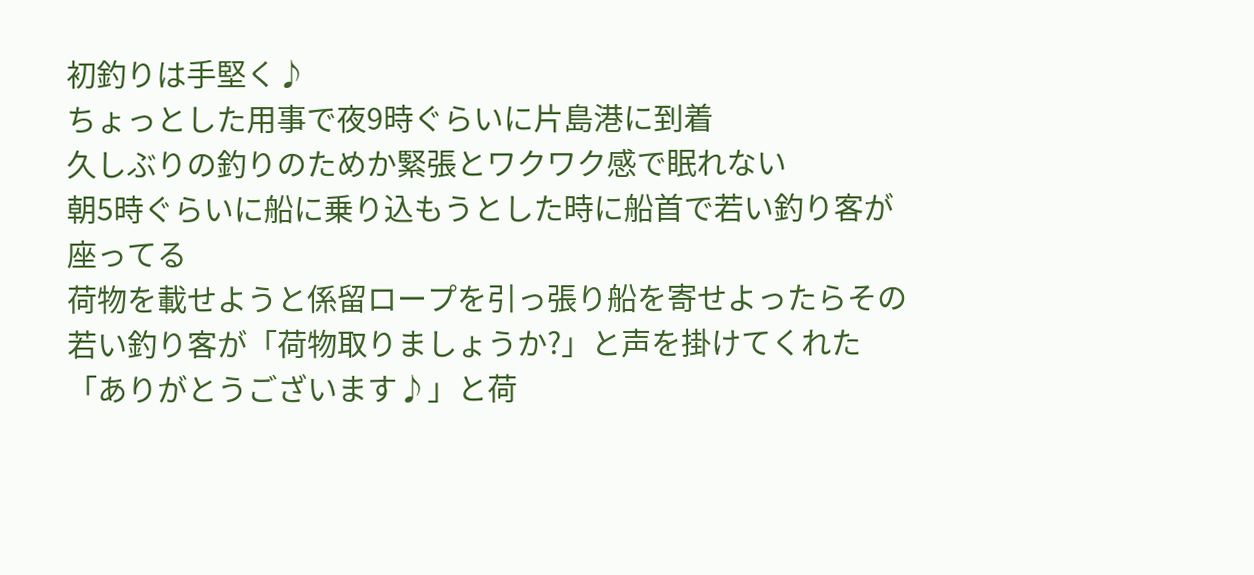初釣りは手堅く♪
ちょっとした用事で夜9時ぐらいに片島港に到着
久しぶりの釣りのためか緊張とワクワク感で眠れない
朝5時ぐらいに船に乗り込もうとした時に船首で若い釣り客が座ってる
荷物を載せようと係留ロープを引っ張り船を寄せよったらその若い釣り客が「荷物取りましょうか?」と声を掛けてくれた
「ありがとうございます♪」と荷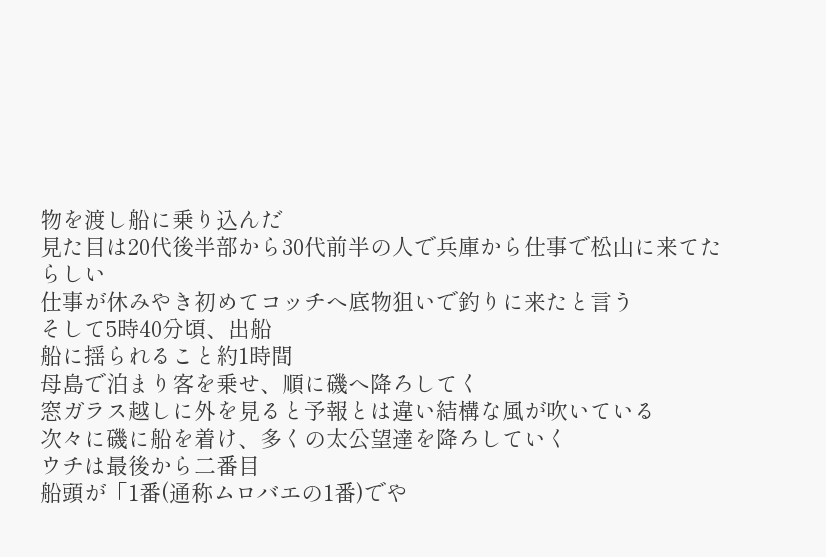物を渡し船に乗り込んだ
見た目は20代後半部から30代前半の人で兵庫から仕事で松山に来てたらしい
仕事が休みやき初めてコッチへ底物狙いで釣りに来たと言う
そして5時40分頃、出船
船に揺られること約1時間
母島で泊まり客を乗せ、順に磯へ降ろしてく
窓ガラス越しに外を見ると予報とは違い結構な風が吹いている
次々に磯に船を着け、多くの太公望達を降ろしていく
ウチは最後から二番目
船頭が「1番(通称ムロバエの1番)でや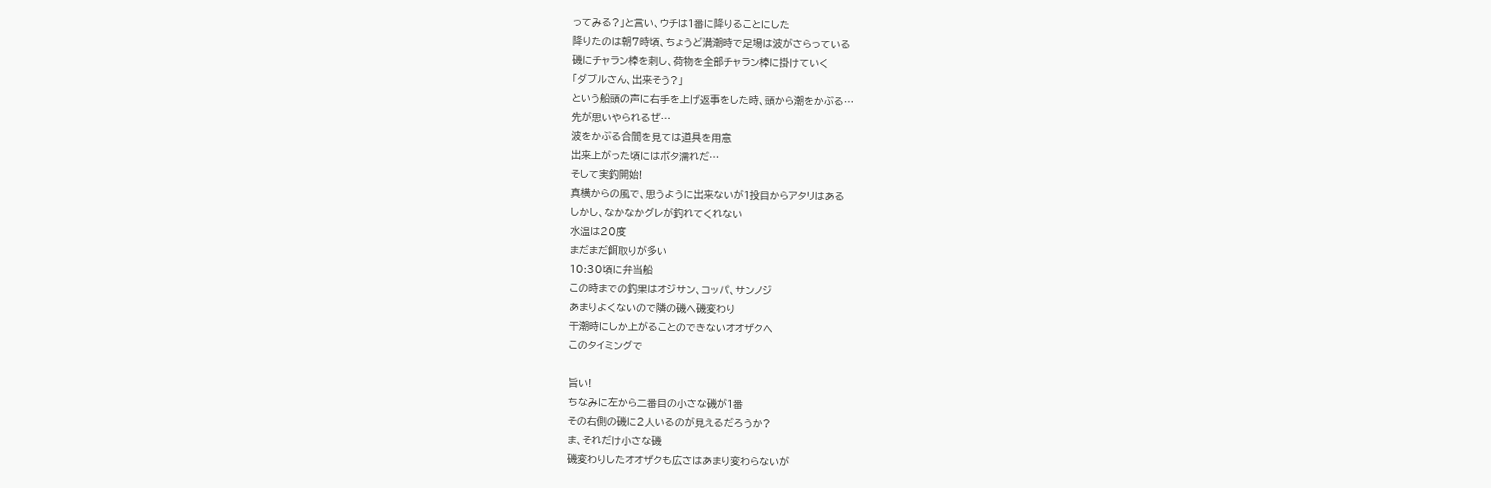ってみる?」と言い、ウチは1番に降りることにした
降りたのは朝7時頃、ちょうど満潮時で足場は波がさらっている
磯にチャラン棒を刺し、荷物を全部チャラン棒に掛けていく
「ダブルさん、出来そう?」
という船頭の声に右手を上げ返事をした時、頭から潮をかぶる…
先が思いやられるぜ…
波をかぶる合間を見ては道具を用意
出来上がった頃にはボタ濡れだ…
そして実釣開始!
真横からの風で、思うように出来ないが1投目からアタリはある
しかし、なかなかグレが釣れてくれない
水温は20度
まだまだ餌取りが多い
10:30頃に弁当船
この時までの釣果はオジサン、コッパ、サンノジ
あまりよくないので隣の磯へ磯変わり
干潮時にしか上がることのできないオオザクへ
このタイミングで

旨い!
ちなみに左から二番目の小さな磯が1番
その右側の磯に2人いるのが見えるだろうか?
ま、それだけ小さな磯
磯変わりしたオオザクも広さはあまり変わらないが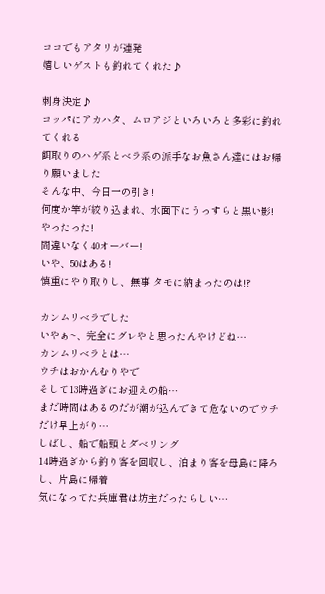ココでもアタリが連発
嬉しいゲストも釣れてくれた♪

刺身決定♪
コッパにアカハタ、ムロアジといろいろと多彩に釣れてくれる
餌取りのハゲ系とベラ系の派手なお魚さん達にはお帰り願いました
そんな中、今日一の引き!
何度か竿が絞り込まれ、水面下にうっすらと黒い影!
やったった!
間違いなく40オーバー!
いや、50はある!
慎重にやり取りし、無事 タモに納まったのは!?

カンムリベラでした
いやぁ~、完全にグレやと思ったんやけどね…
カンムリベラとは…
ウチはおかんむりやで
そして13時過ぎにお迎えの船…
まだ時間はあるのだが潮が込んできて危ないのでウチだけ早上がり…
しばし、船で船頭とダベリング
14時過ぎから釣り客を回収し、泊まり客を母島に降ろし、片島に帰着
気になってた兵庫君は坊主だったらしい…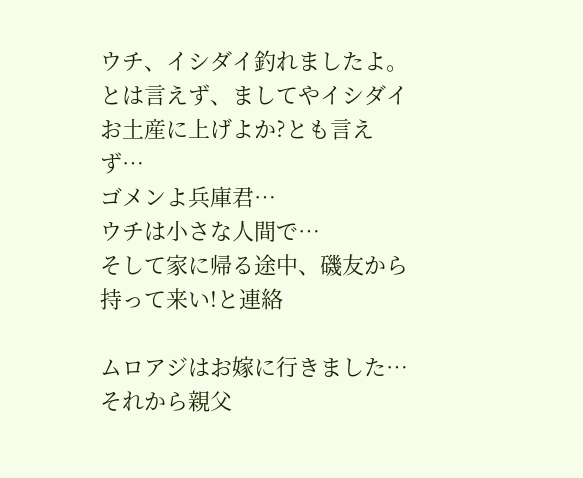ウチ、イシダイ釣れましたよ。とは言えず、ましてやイシダイお土産に上げよか?とも言えず…
ゴメンよ兵庫君…
ウチは小さな人間で…
そして家に帰る途中、磯友から持って来い!と連絡

ムロアジはお嫁に行きました…
それから親父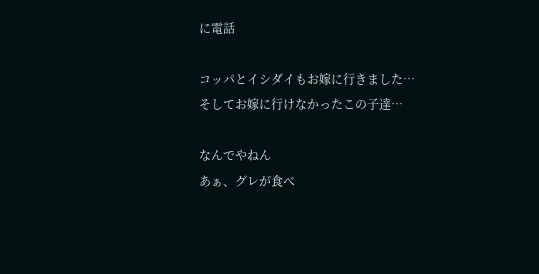に電話

コッパとイシダイもお嫁に行きました…
そしてお嫁に行けなかったこの子達…

なんでやねん
あぁ、グレが食べ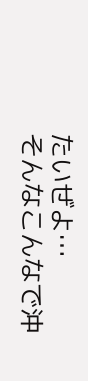たいぜよ…
そんなこんなで沖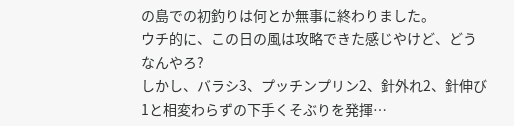の島での初釣りは何とか無事に終わりました。
ウチ的に、この日の風は攻略できた感じやけど、どうなんやろ?
しかし、バラシ3、プッチンプリン2、針外れ2、針伸び1と相変わらずの下手くそぶりを発揮…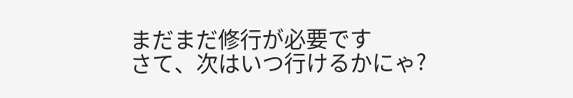まだまだ修行が必要です
さて、次はいつ行けるかにゃ?